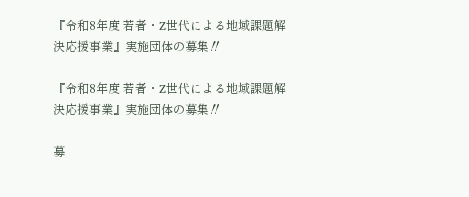『令和8年度 若者・Z世代による地域課題解決応援事業』実施団体の募集‼

『令和8年度 若者・Z世代による地域課題解決応援事業』実施団体の募集‼

募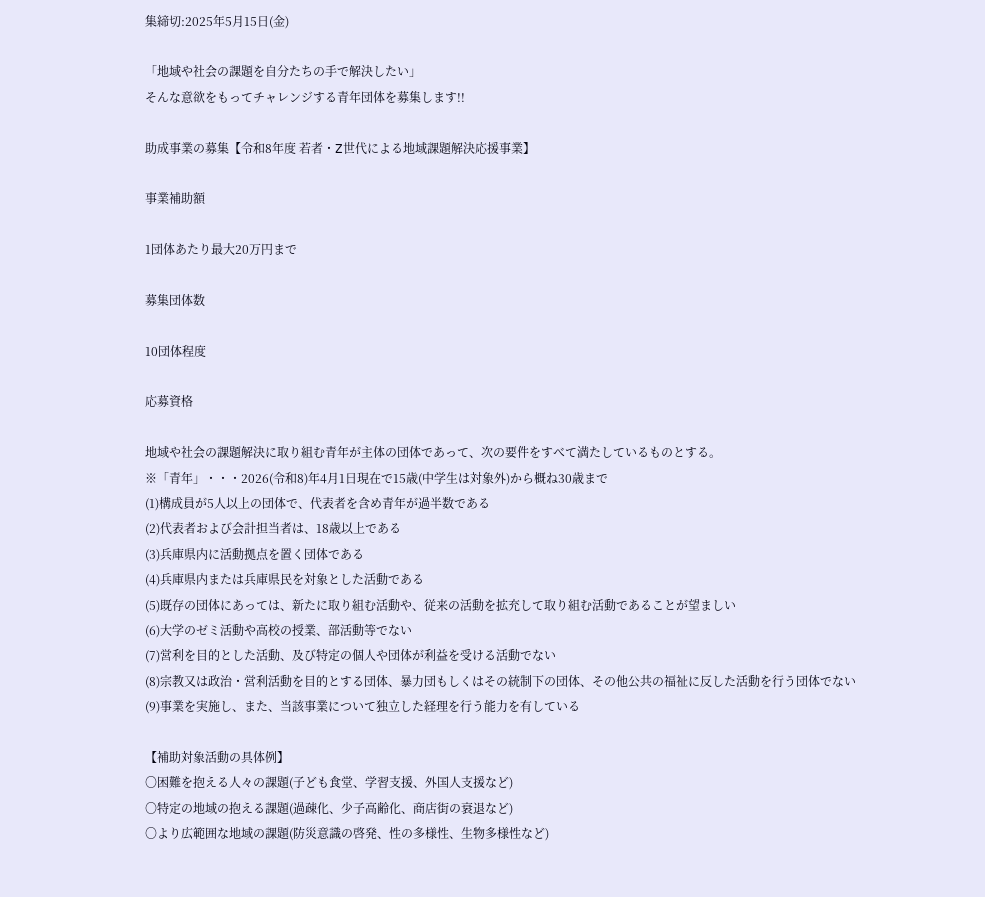集締切:2025年5月15日(金)

「地域や社会の課題を自分たちの手で解決したい」
そんな意欲をもってチャレンジする青年団体を募集します!!

助成事業の募集【令和8年度 若者・Z世代による地域課題解決応援事業】

事業補助額

1団体あたり最大20万円まで

募集団体数

10団体程度

応募資格

地域や社会の課題解決に取り組む青年が主体の団体であって、次の要件をすべて満たしているものとする。
※「青年」・・・2026(令和8)年4月1日現在で15歳(中学生は対象外)から概ね30歳まで
(1)構成員が5人以上の団体で、代表者を含め青年が過半数である
(2)代表者および会計担当者は、18歳以上である
(3)兵庫県内に活動拠点を置く団体である
(4)兵庫県内または兵庫県民を対象とした活動である
(5)既存の団体にあっては、新たに取り組む活動や、従来の活動を拡充して取り組む活動であることが望ましい
(6)大学のゼミ活動や高校の授業、部活動等でない
(7)営利を目的とした活動、及び特定の個人や団体が利益を受ける活動でない
(8)宗教又は政治・営利活動を目的とする団体、暴力団もしくはその統制下の団体、その他公共の福祉に反した活動を行う団体でない
(9)事業を実施し、また、当該事業について独立した経理を行う能力を有している

【補助対象活動の具体例】
〇困難を抱える人々の課題(子ども食堂、学習支援、外国人支援など)
〇特定の地域の抱える課題(過疎化、少子高齢化、商店街の衰退など)
〇より広範囲な地域の課題(防災意識の啓発、性の多様性、生物多様性など)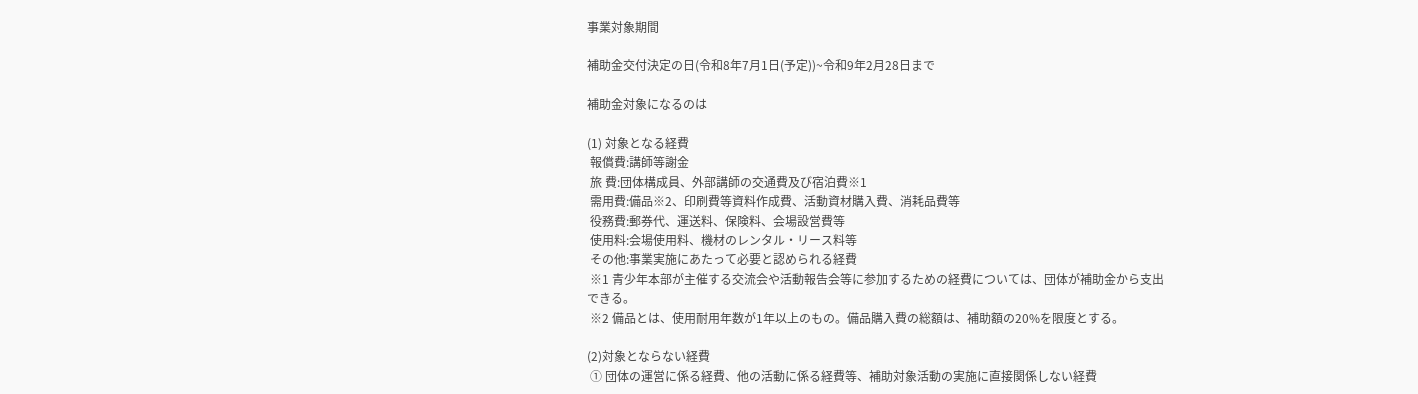事業対象期間

補助金交付決定の日(令和8年7月1日(予定))~令和9年2月28日まで

補助金対象になるのは

(1) 対象となる経費
 報償費:講師等謝金
 旅 費:団体構成員、外部講師の交通費及び宿泊費※1
 需用費:備品※2、印刷費等資料作成費、活動資材購入費、消耗品費等
 役務費:郵券代、運送料、保険料、会場設営費等
 使用料:会場使用料、機材のレンタル・リース料等
 その他:事業実施にあたって必要と認められる経費
 ※1 青少年本部が主催する交流会や活動報告会等に参加するための経費については、団体が補助金から支出できる。
 ※2 備品とは、使用耐用年数が1年以上のもの。備品購入費の総額は、補助額の20%を限度とする。

(2)対象とならない経費
 ① 団体の運営に係る経費、他の活動に係る経費等、補助対象活動の実施に直接関係しない経費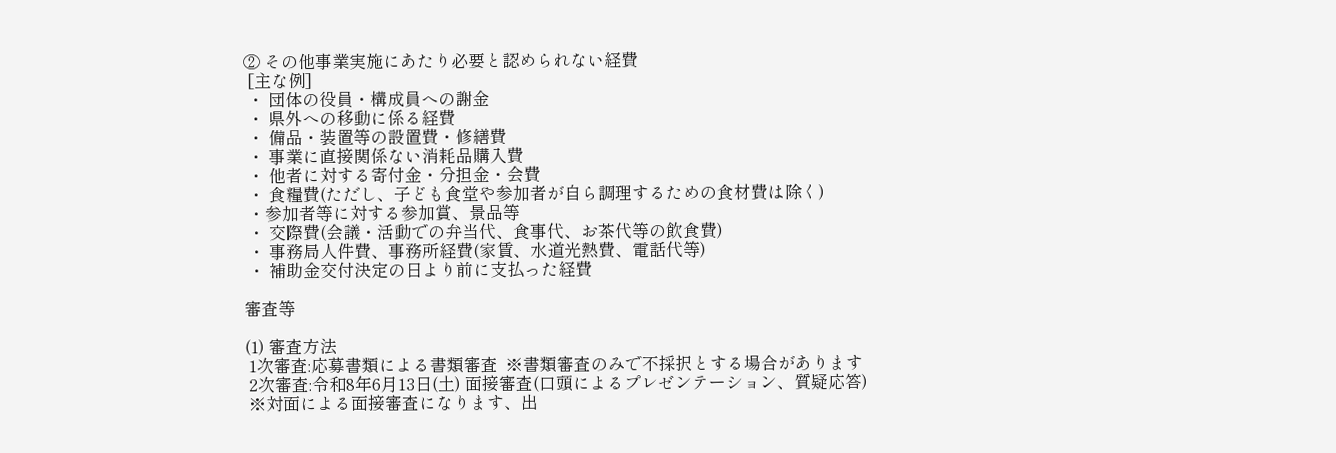② その他事業実施にあたり必要と認められない経費
 [主な例]
 ・ 団体の役員・構成員への謝金
 ・ 県外への移動に係る経費
 ・ 備品・装置等の設置費・修繕費
 ・ 事業に直接関係ない消耗品購入費
 ・ 他者に対する寄付金・分担金・会費
 ・ 食糧費(ただし、子ども食堂や参加者が自ら調理するための食材費は除く)
 ・参加者等に対する参加賞、景品等
 ・ 交際費(会議・活動での弁当代、食事代、お茶代等の飲食費)
 ・ 事務局人件費、事務所経費(家賃、水道光熱費、電話代等)
 ・ 補助金交付決定の日より前に支払った経費

審査等

(1) 審査方法
 1次審査:応募書類による書類審査  ※書類審査のみで不採択とする場合があります
 2次審査:令和8年6月13日(土) 面接審査(口頭によるプレゼンテーション、質疑応答)
 ※対面による面接審査になります、出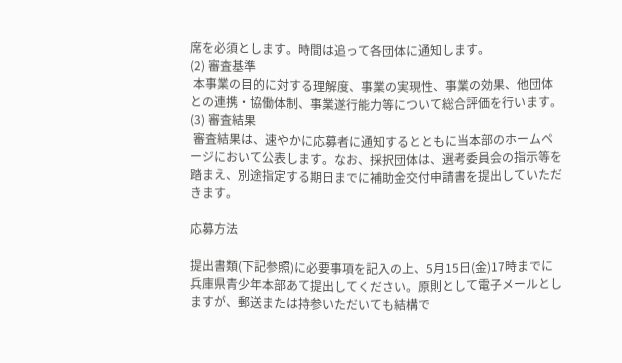席を必須とします。時間は追って各団体に通知します。
(2) 審査基準
 本事業の目的に対する理解度、事業の実現性、事業の効果、他団体との連携・協働体制、事業遂行能力等について総合評価を行います。
(3) 審査結果
 審査結果は、速やかに応募者に通知するとともに当本部のホームページにおいて公表します。なお、採択団体は、選考委員会の指示等を踏まえ、別途指定する期日までに補助金交付申請書を提出していただきます。

応募方法

提出書類(下記参照)に必要事項を記入の上、5月15日(金)17時までに兵庫県青少年本部あて提出してください。原則として電子メールとしますが、郵送または持参いただいても結構で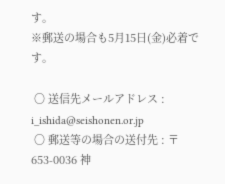す。
※郵送の場合も5月15日(金)必着です。

 〇 送信先メールアドレス : i_ishida@seishonen.or.jp
 〇 郵送等の場合の送付先 : 〒653-0036 神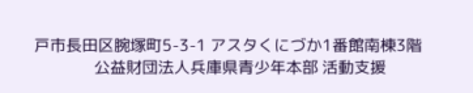戸市長田区腕塚町5-3-1 アスタくにづか1番館南棟3階
               公益財団法人兵庫県青少年本部 活動支援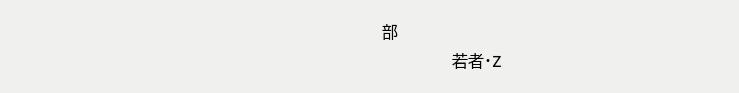部
              若者・Z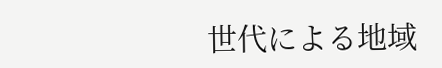世代による地域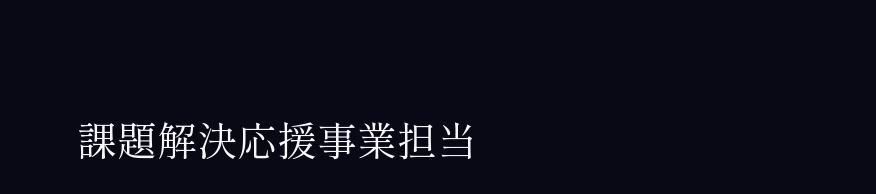課題解決応援事業担当